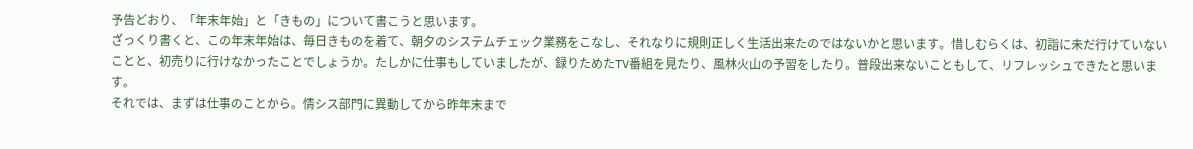予告どおり、「年末年始」と「きもの」について書こうと思います。
ざっくり書くと、この年末年始は、毎日きものを着て、朝夕のシステムチェック業務をこなし、それなりに規則正しく生活出来たのではないかと思います。惜しむらくは、初詣に未だ行けていないことと、初売りに行けなかったことでしょうか。たしかに仕事もしていましたが、録りためたTV番組を見たり、風林火山の予習をしたり。普段出来ないこともして、リフレッシュできたと思います。
それでは、まずは仕事のことから。情シス部門に異動してから昨年末まで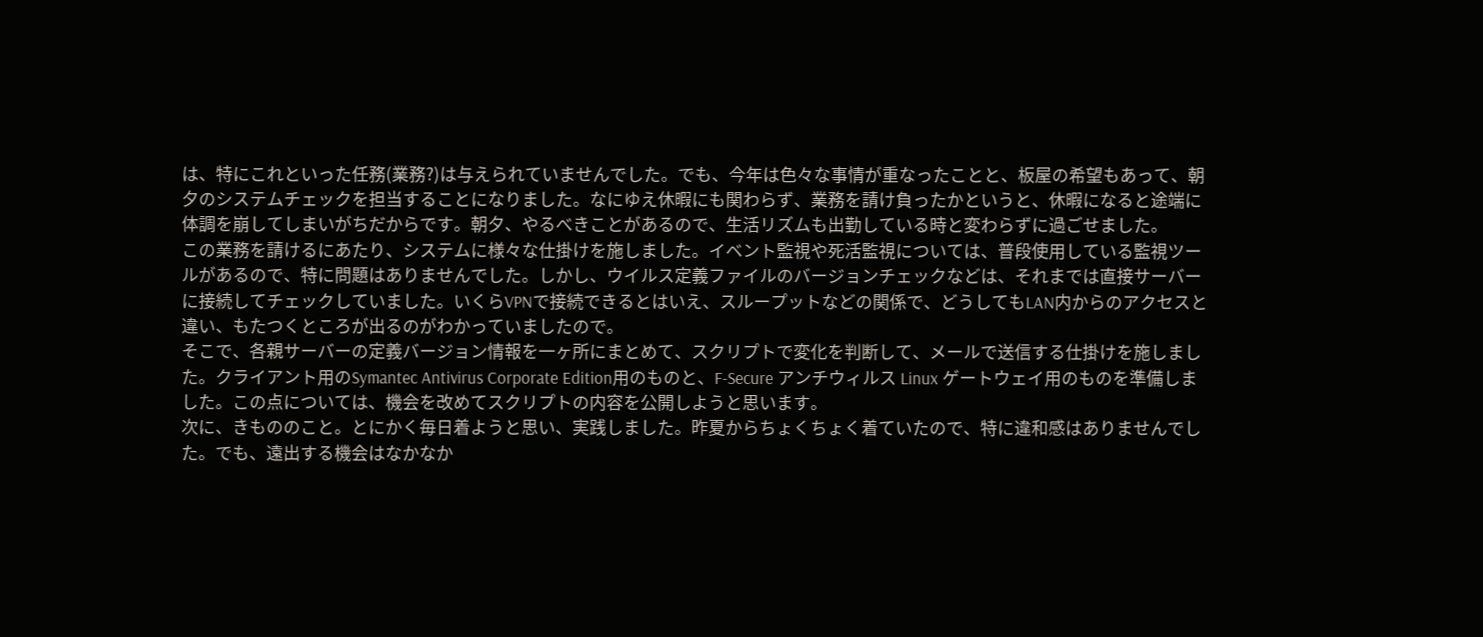は、特にこれといった任務(業務?)は与えられていませんでした。でも、今年は色々な事情が重なったことと、板屋の希望もあって、朝夕のシステムチェックを担当することになりました。なにゆえ休暇にも関わらず、業務を請け負ったかというと、休暇になると途端に体調を崩してしまいがちだからです。朝夕、やるべきことがあるので、生活リズムも出勤している時と変わらずに過ごせました。
この業務を請けるにあたり、システムに様々な仕掛けを施しました。イベント監視や死活監視については、普段使用している監視ツールがあるので、特に問題はありませんでした。しかし、ウイルス定義ファイルのバージョンチェックなどは、それまでは直接サーバーに接続してチェックしていました。いくらVPNで接続できるとはいえ、スループットなどの関係で、どうしてもLAN内からのアクセスと違い、もたつくところが出るのがわかっていましたので。
そこで、各親サーバーの定義バージョン情報を一ヶ所にまとめて、スクリプトで変化を判断して、メールで送信する仕掛けを施しました。クライアント用のSymantec Antivirus Corporate Edition用のものと、F-Secure アンチウィルス Linux ゲートウェイ用のものを準備しました。この点については、機会を改めてスクリプトの内容を公開しようと思います。
次に、きもののこと。とにかく毎日着ようと思い、実践しました。昨夏からちょくちょく着ていたので、特に違和感はありませんでした。でも、遠出する機会はなかなか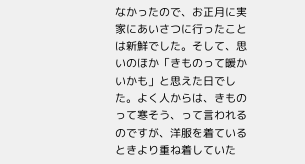なかったので、お正月に実家にあいさつに行ったことは新鮮でした。そして、思いのほか「きものって暖かいかも」と思えた日でした。よく人からは、きものって寒そう、って言われるのですが、洋服を着ているときより重ね着していた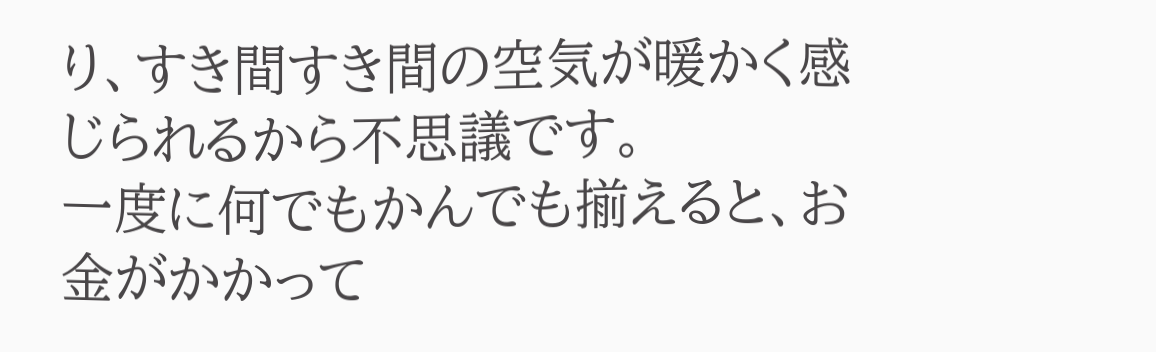り、すき間すき間の空気が暖かく感じられるから不思議です。
一度に何でもかんでも揃えると、お金がかかって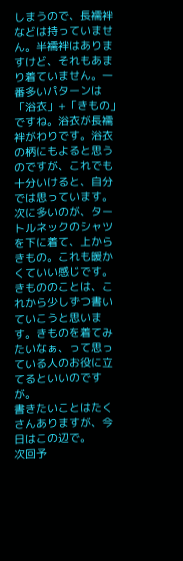しまうので、長襦袢などは持っていません。半襦袢はありますけど、それもあまり着ていません。一番多いパターンは「浴衣」+「きもの」ですね。浴衣が長襦袢がわりです。浴衣の柄にもよると思うのですが、これでも十分いけると、自分では思っています。次に多いのが、タートルネックのシャツを下に着て、上からきもの。これも暖かくていい感じです。きもののことは、これから少しずつ書いていこうと思います。きものを着てみたいなぁ、って思っている人のお役に立てるといいのですが。
書きたいことはたくさんありますが、今日はこの辺で。
次回予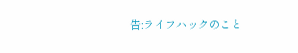告:ライフハックのこと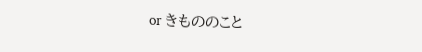or きもののこと